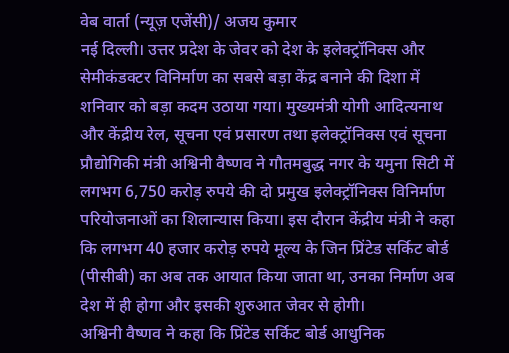वेब वार्ता (न्यूज़ एजेंसी)/ अजय कुमार
नई दिल्ली। उत्तर प्रदेश के जेवर को देश के इलेक्ट्रॉनिक्स और सेमीकंडक्टर विनिर्माण का सबसे बड़ा केंद्र बनाने की दिशा में शनिवार को बड़ा कदम उठाया गया। मुख्यमंत्री योगी आदित्यनाथ और केंद्रीय रेल, सूचना एवं प्रसारण तथा इलेक्ट्रॉनिक्स एवं सूचना प्रौद्योगिकी मंत्री अश्विनी वैष्णव ने गौतमबुद्ध नगर के यमुना सिटी में लगभग 6,750 करोड़ रुपये की दो प्रमुख इलेक्ट्रॉनिक्स विनिर्माण परियोजनाओं का शिलान्यास किया। इस दौरान केंद्रीय मंत्री ने कहा कि लगभग 40 हजार करोड़ रुपये मूल्य के जिन प्रिंटेड सर्किट बोर्ड (पीसीबी) का अब तक आयात किया जाता था, उनका निर्माण अब देश में ही होगा और इसकी शुरुआत जेवर से होगी।
अश्विनी वैष्णव ने कहा कि प्रिंटेड सर्किट बोर्ड आधुनिक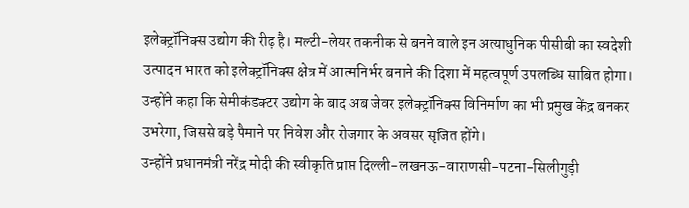इलेक्ट्रॉनिक्स उद्योग की रीढ़ है। मल्टी-लेयर तकनीक से बनने वाले इन अत्याधुनिक पीसीबी का स्वदेशी उत्पादन भारत को इलेक्ट्रॉनिक्स क्षेत्र में आत्मनिर्भर बनाने की दिशा में महत्वपूर्ण उपलब्धि साबित होगा। उन्होंने कहा कि सेमीकंडक्टर उद्योग के बाद अब जेवर इलेक्ट्रॉनिक्स विनिर्माण का भी प्रमुख केंद्र बनकर उभरेगा, जिससे बड़े पैमाने पर निवेश और रोजगार के अवसर सृजित होंगे।
उन्होंने प्रधानमंत्री नरेंद्र मोदी की स्वीकृति प्राप्त दिल्ली-लखनऊ-वाराणसी-पटना-सिलीगुड़ी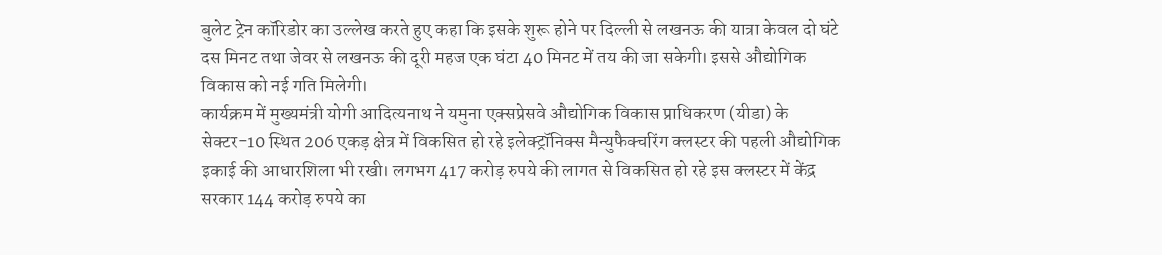बुलेट ट्रेन कॉरिडोर का उल्लेख करते हुए कहा कि इसके शुरू होने पर दिल्ली से लखनऊ की यात्रा केवल दो घंटे दस मिनट तथा जेवर से लखनऊ की दूरी महज एक घंटा 40 मिनट में तय की जा सकेगी। इससे औद्योगिक विकास को नई गति मिलेगी।
कार्यक्रम में मुख्यमंत्री योगी आदित्यनाथ ने यमुना एक्सप्रेसवे औद्योगिक विकास प्राधिकरण (यीडा) के सेक्टर-10 स्थित 206 एकड़ क्षेत्र में विकसित हो रहे इलेक्ट्रॉनिक्स मैन्युफैक्चरिंग क्लस्टर की पहली औद्योगिक इकाई की आधारशिला भी रखी। लगभग 417 करोड़ रुपये की लागत से विकसित हो रहे इस क्लस्टर में केंद्र सरकार 144 करोड़ रुपये का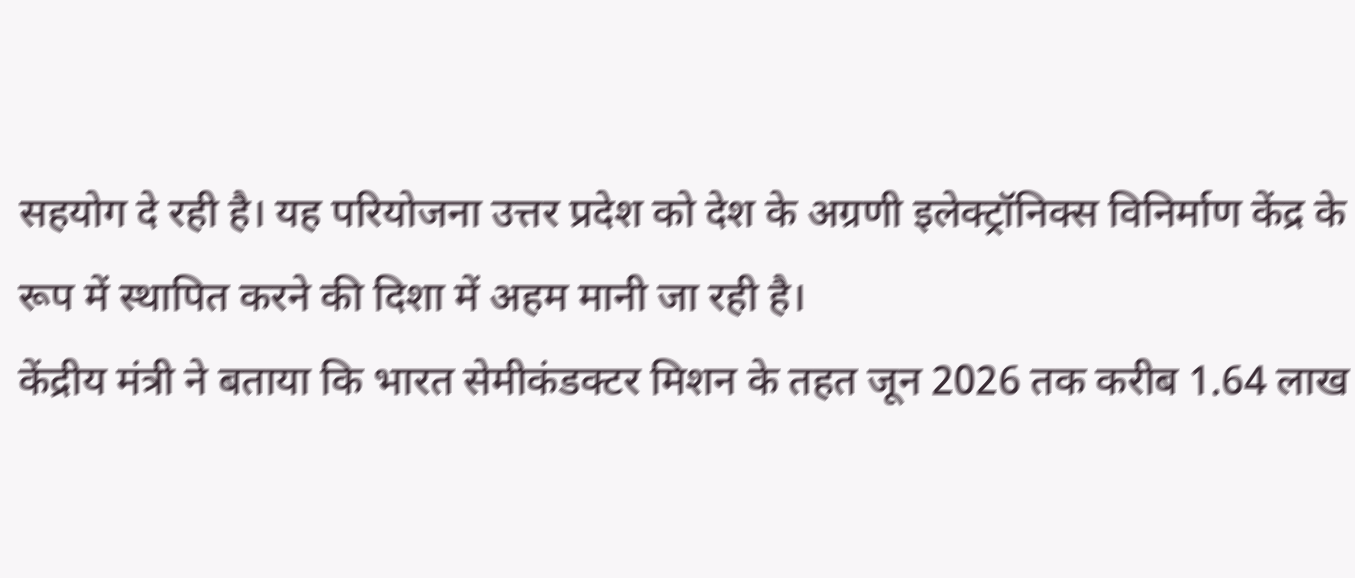सहयोग दे रही है। यह परियोजना उत्तर प्रदेश को देश के अग्रणी इलेक्ट्रॉनिक्स विनिर्माण केंद्र के रूप में स्थापित करने की दिशा में अहम मानी जा रही है।
केंद्रीय मंत्री ने बताया कि भारत सेमीकंडक्टर मिशन के तहत जून 2026 तक करीब 1.64 लाख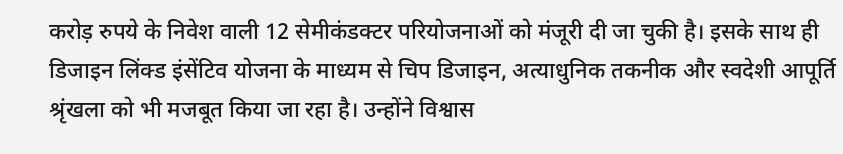करोड़ रुपये के निवेश वाली 12 सेमीकंडक्टर परियोजनाओं को मंजूरी दी जा चुकी है। इसके साथ ही डिजाइन लिंक्ड इंसेंटिव योजना के माध्यम से चिप डिजाइन, अत्याधुनिक तकनीक और स्वदेशी आपूर्ति श्रृंखला को भी मजबूत किया जा रहा है। उन्होंने विश्वास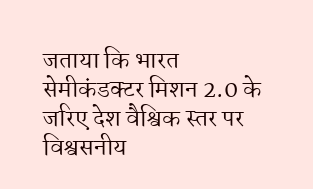जताया कि भारत सेमीकंडक्टर मिशन 2.0 के जरिए देश वैश्विक स्तर पर विश्वसनीय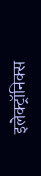इलेक्ट्रॉनिक्स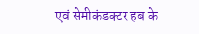एवं सेमीकंडक्टर हब के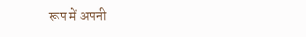रूप में अपनी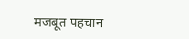मजबूत पहचान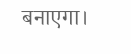बनाएगा।